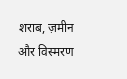शराब, ज़मीन और विस्मरण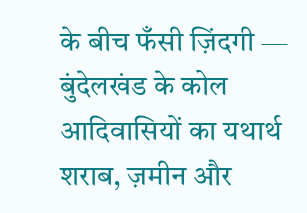के बीच फँसी ज़िंदगी — बुंदेलखंड के कोल आदिवासियों का यथार्थ
शराब, ज़मीन और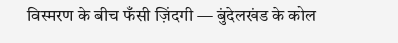विस्मरण के बीच फँसी ज़िंदगी — बुंदेलखंड के कोल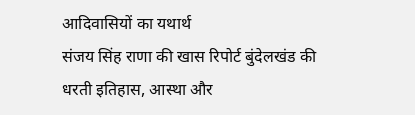आदिवासियों का यथार्थ
संजय सिंह राणा की खास रिपोर्ट बुंदेलखंड की धरती इतिहास, आस्था और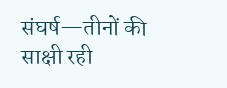संघर्ष—तीनों की साक्षी रही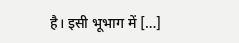है। इसी भूभाग में […]